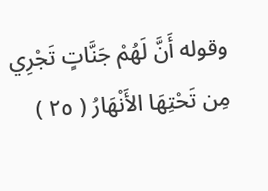وقوله أَنَّ لَهُمْ جَنَّاتٍ تَجْرِي مِن تَحْتِهَا الأَنْهَارُ ( ٢٥ )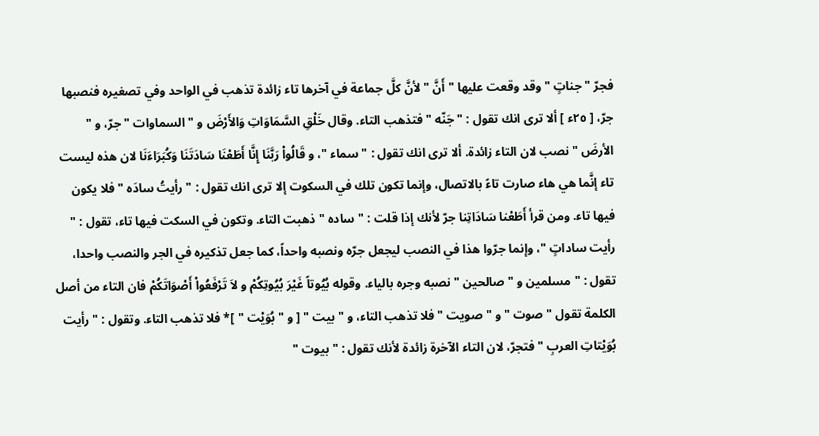فجرّ " جناتٍ " وقد وقعت عليها " أَنَّ " لأنَّ كلَّ جماعة في آخرها تاء زائدة تذهب في الواحد وفي تصغيره فنصبها جرّ، [ ٢٥ء ] ألا ترى انك تقول : " جَنّه " فتذهب التاء. وقال خَلْقِ السَّمَاوَاتِ وَالأَرْضَ و " السماوات " جرّ، و " الأرضَ " نصب لان التاء زائدة. ألا ترى انك تقول : " سماء "، و قَالُواْ رَبَّنَا إِنَّا أَطَعْنَا سَادَتَنَا وَكُبَرَاءَنَا لان هذه ليست تاء إنَّما هي هاء صارت تاءً بالاتصال، وإنما تكون تلك في السكوت إلا ترى انك تقول : " رأيتُ سادَه " فلا يكون فيها تاء. ومن قرأ أَطَعْنا سَادَاتِنا جرّ لأنك إذا قلت : " ساده " ذهبت التاء. وتكون في السكت فيها تاء، تقول : " رأيت ساداتٍ "، وإنما جرّوا هذا في النصب ليجعل جرّه ونصبه واحداً، كما جعل تذكيره في الجر والنصب واحدا، تقول : " مسلمين و " صالحين " نصبه وجره بالياء. وقوله بُيُوتاً غَيْرَ بُيُوتِكُمْ و لاَ تَرْفَعُواْ أَصْوَاتَكُمْ فان التاء من أصل الكلمة تقول " صوت " و " صويت " فلا تذهب التاء، و " بيت " [ و " بُوَيْت " ]* فلا تذهب التاء. وتقول : " رأيت بُوَيْتاتِ العربِ " فتجرّ، لان التاء الآخرة زائدة لأنك تقول : " بيوت "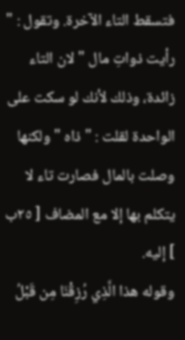فتسقط التاء الآخرة. وتقول : " رأيت ذواتِ مال " لان التاء زائدة، وذلك لأنك لو سكت على الواحدة لقلت : " ذاه " ولكنها وصلت بالمال فصارت تاء لا يتكلم بها إلا مع المضاف [ ٢٥ب ] إليه.
وقوله هذا الَّذِي رُزِقْنَا مِن قَبْلُ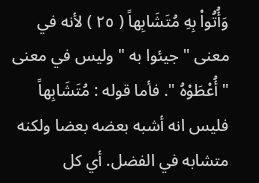وَأُتُواْ بِهِ مُتَشَابِهاً ( ٢٥ ) لأنه في معنى " جيئوا به " وليس في معنى " أُعْطَوْهُ ". فأما قوله : مُتَشَابِهاً فليس انه أشبه بعضه بعضا ولكنه متشابه في الفضل. أي كل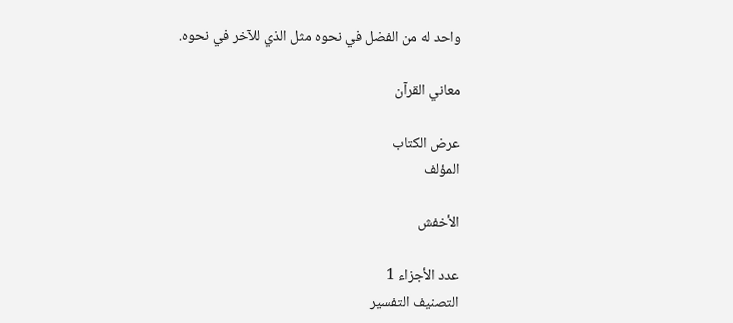واحد له من الفضل في نحوه مثل الذي للآخر في نحوه.

معاني القرآن

عرض الكتاب
المؤلف

الأخفش

عدد الأجزاء 1
التصنيف التفسير